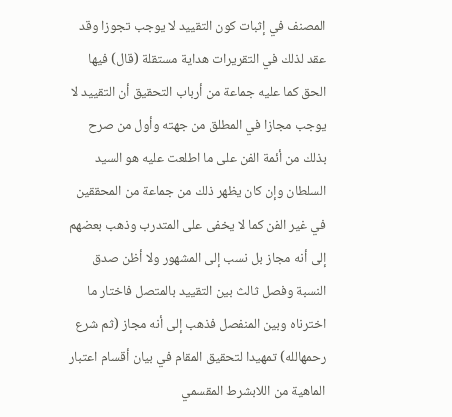المصنف في إثبات كون التقييد لا يوجب تجوزا وقد عقد لذلك في التقريرات هداية مستقلة (قال) فيها الحق كما عليه جماعة من أرباب التحقيق أن التقييد لا يوجب مجازا في المطلق من جهته وأول من صرح بذلك من أئمة الفن على ما اطلعت عليه هو السيد السلطان وإن كان يظهر ذلك من جماعة من المحققين في غير الفن كما لا يخفى على المتدرب وذهب بعضهم إلى أنه مجاز بل نسب إلى المشهور ولا أظن صدق النسبة وفصل ثالث بين التقييد بالمتصل فاختار ما اخترناه وبين المنفصل فذهب إلى أنه مجاز (ثم شرع رحمهالله) تمهيدا لتحقيق المقام في بيان أقسام اعتبار الماهية من اللابشرط المقسمي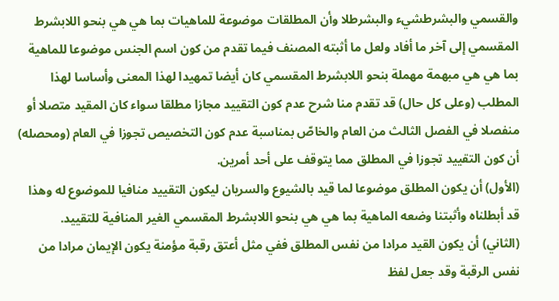والقسمي والبشرطشيء والبشرطلا وأن المطلقات موضوعة للماهيات بما هي هي بنحو اللابشرط المقسمي إلى آخر ما أفاد ولعل ما أثبته المصنف فيما تقدم من كون اسم الجنس موضوعا للماهية بما هي هي مبهمة مهملة بنحو اللابشرط المقسمي كان أيضا تمهيدا لهذا المعنى وأساسا لهذا المطلب (وعلى كل حال) قد تقدم منا شرح عدم كون التقييد مجازا مطلقا سواء كان المقيد متصلا أو منفصلا في الفصل الثالث من العام والخاصّ بمناسبة عدم كون التخصيص تجوزا في العام (ومحصله) أن كون التقييد تجوزا في المطلق مما يتوقف على أحد أمرين.
(الأول) أن يكون المطلق موضوعا لما قيد بالشيوع والسريان ليكون التقييد منافيا للموضوع له وهذا قد أبطلناه وأثبتنا وضعه الماهية بما هي هي بنحو اللابشرط المقسمي الغير المنافية للتقييد.
(الثاني) أن يكون القيد مرادا من نفس المطلق ففي مثل أعتق رقبة مؤمنة يكون الإيمان مرادا من نفس الرقبة وقد جعل لفظ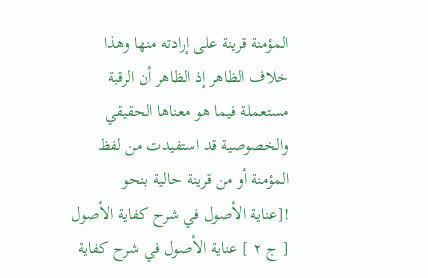المؤمنة قرينة على إرادته منها وهذا خلاف الظاهر إذ الظاهر أن الرقبة مستعملة فيما هو معناها الحقيقي والخصوصية قد استفيدت من لفظ المؤمنة أو من قرينة حالية بنحو
![عناية الأصول في شرح كفاية الأصول [ ج ٢ ] عناية الأصول في شرح كفاية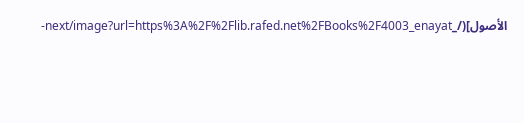الأصول](/_next/image?url=https%3A%2F%2Flib.rafed.net%2FBooks%2F4003_enayat-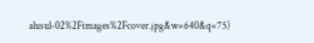alusul-02%2Fimages%2Fcover.jpg&w=640&q=75)